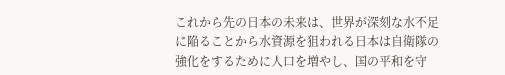これから先の日本の未来は、世界が深刻な水不足に陥ることから水資源を狙われる日本は自衛隊の強化をするために人口を増やし、国の平和を守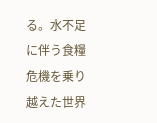る。水不足に伴う食糧危機を乗り越えた世界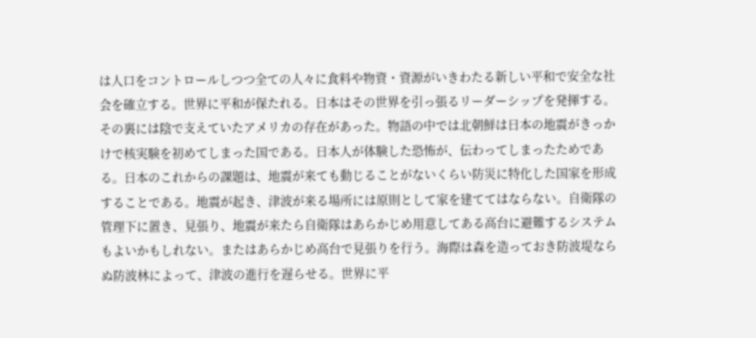は人口をコントロールしつつ全ての人々に食料や物資・資源がいきわたる新しい平和で安全な社会を確立する。世界に平和が保たれる。日本はその世界を引っ張るリーダーシップを発揮する。その裏には陰で支えていたアメリカの存在があった。物語の中では北朝鮮は日本の地震がきっかけで核実験を初めてしまった国である。日本人が体験した恐怖が、伝わってしまったためである。日本のこれからの課題は、地震が来ても動じることがないくらい防災に特化した国家を形成することである。地震が起き、津波が来る場所には原則として家を建ててはならない。自衛隊の管理下に置き、見張り、地震が来たら自衛隊はあらかじめ用意してある高台に避難するシステムもよいかもしれない。またはあらかじめ高台で見張りを行う。海際は森を造っておき防波堤ならぬ防波林によって、津波の進行を遅らせる。世界に平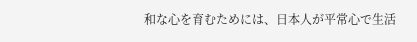和な心を育むためには、日本人が平常心で生活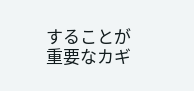することが重要なカギ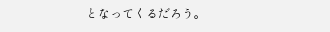となってくるだろう。